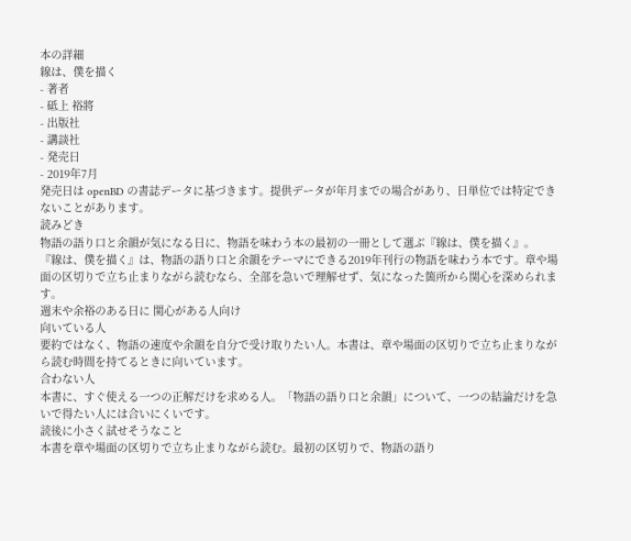本の詳細
線は、僕を描く
- 著者
- 砥上 裕將
- 出版社
- 講談社
- 発売日
- 2019年7月
発売日は openBD の書誌データに基づきます。提供データが年月までの場合があり、日単位では特定できないことがあります。
読みどき
物語の語り口と余韻が気になる日に、物語を味わう本の最初の一冊として選ぶ『線は、僕を描く』。
『線は、僕を描く』は、物語の語り口と余韻をテーマにできる2019年刊行の物語を味わう本です。章や場面の区切りで立ち止まりながら読むなら、全部を急いで理解せず、気になった箇所から関心を深められます。
週末や余裕のある日に 関心がある人向け
向いている人
要約ではなく、物語の速度や余韻を自分で受け取りたい人。本書は、章や場面の区切りで立ち止まりながら読む時間を持てるときに向いています。
合わない人
本書に、すぐ使える一つの正解だけを求める人。「物語の語り口と余韻」について、一つの結論だけを急いで得たい人には合いにくいです。
読後に小さく試せそうなこと
本書を章や場面の区切りで立ち止まりながら読む。最初の区切りで、物語の語り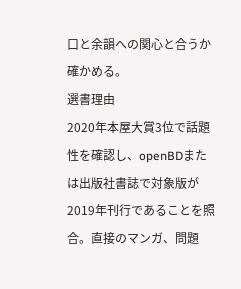口と余韻への関心と合うか確かめる。
選書理由
2020年本屋大賞3位で話題性を確認し、openBDまたは出版社書誌で対象版が2019年刊行であることを照合。直接のマンガ、問題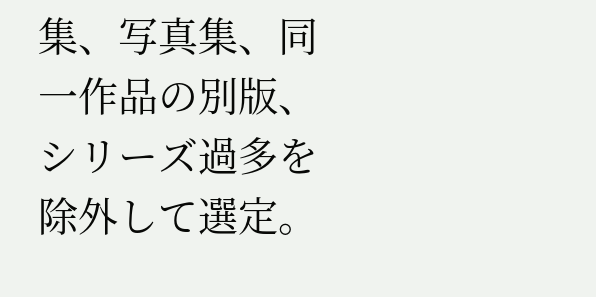集、写真集、同一作品の別版、シリーズ過多を除外して選定。